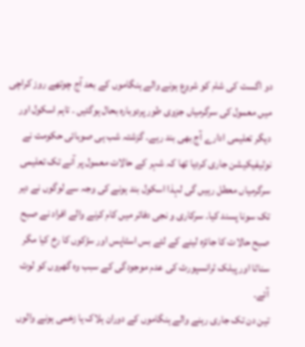دو اگست کی شام کو شروع ہونے والے ہنگاموں کے بعد آج چوتھے روز کراچی میں معمول کی سرگرمیاں جزوی طور پردوبارہ بحال ہوگئیں ۔ تاہم اسکول اور دیگر تعلیمی ادارے آج بھی بند رہے۔ گزشتہ شب ہی صوبائی حکومت نے نوٹیفیکیشن جاری کردیا تھا کہ شہر کے حالات معمول پر آنے تک تعلیمی سرگرمیاں معطل رہیں گی لہذا اسکول بند ہونے کی وجہ سے لوگوں نے دیر تک سونا پسند کیا۔ سرکاری و نجی دفاتر میں کام کرنے والے افراد نے صبح صبح حالات کا جائزہ لینے کے لئے بس اسٹاپس اور سڑکوں کا رخ کیا مگر سناٹا اور پبلک ٹرانسپورٹ کی عدم موجودگی کے سبب وہ گھروں کو لوٹ آئے۔
تین دن تک جاری رہنے والے ہنگاموں کے دوران ہلاک یا زخمی ہونے والوں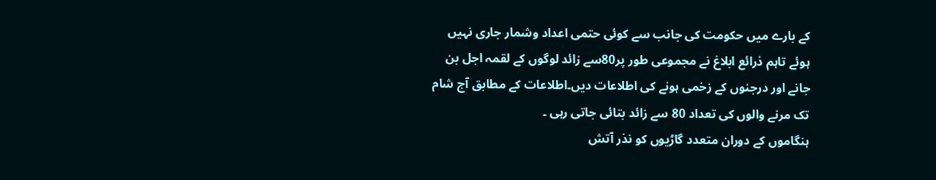کے بارے میں حکومت کی جانب سے کوئی حتمی اعداد وشمار جاری نہیں ہوئے تاہم ذرائع ابلاغ نے مجموعی طور پر80سے زائد لوگوں کے لقمہ اجل بن جانے اور درجنوں کے زخمی ہونے کی اطلاعات دیں۔اطلاعات کے مطابق آج شام تک مرنے والوں کی تعداد 80 سے زائد بتائی جاتی رہی ۔
ہنگاموں کے دوران متعدد گاڑیوں کو نذر آتش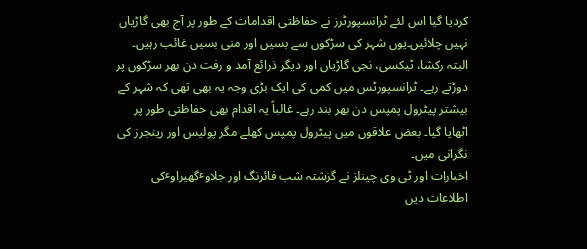کردیا گیا اس لئے ٹرانسپورٹرز نے حفاظتی اقدامات کے طور پر آج بھی گاڑیاں نہیں چلائیں۔یوں شہر کی سڑکوں سے بسیں اور منی بسیں غائب رہیں۔ البتہ رکشا، ٹیکسی، نجی گاڑیاں اور دیگر ذرائع آمد و رفت دن بھر سڑکوں پر دوڑتے رہے۔ ٹرانسپورٹس میں کمی کی ایک بڑی وجہ یہ بھی تھی کہ شہر کے بیشتر پیٹرول پمپس دن بھر بند رہے۔ غالباً یہ اقدام بھی حفاظتی طور پر اٹھایا گیا۔ بعض علاقوں میں پیٹرول پمپس کھلے مگر پولیس اور رینجرز کی نگرانی میں۔
اخبارات اور ٹی وی چینلز نے گزشتہ شب فائرنگ اور جلاوٴگھیراوٴکی اطلاعات دیں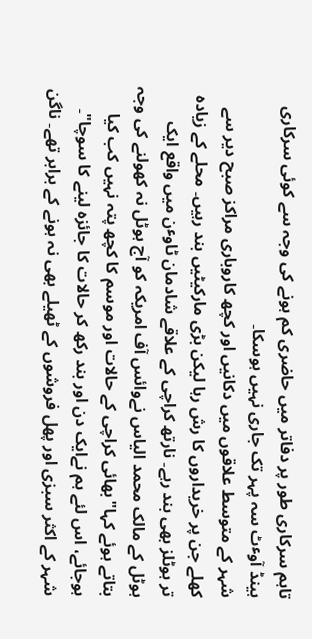تاہم سرکاری طور پر دفاتر میں حاضری کم ہونے کی وجہ سے کوئی سرکاری ہینڈ آوٴٹ سہ پہر تک جاری نہیں ہوسکا۔
شہر کے متوسط علاقوں میں دکانیں اور کچھ کاروباری مراکز صبح دیر سے کھلے جن پر خریداروں کا رش رہا لیکن بڑی مارکیٹیں بند رہیں۔ محلے کے زیادہ تر ہوٹلز بھی بند رہے۔ نارتھ کراچی کے علاقے شادمان ٹاوٴن میں واقع ایک ہوٹل کے مالک محمد الیاس نےوائس آف امریکہ کو آج ہوٹل نہ کھولنے کی وجہ بتاتے ہوئے کہا"بھائی کراچی کے حالات اور موسم کا کچھ پتہ نہیں کب کیا ہوجائے، اس لئے ہم نےایک دن اور بند رکھ کر حالات کا جائزہ لینے کا سوچا"۔
شہر کے اکثر سبزی اور پھل فروشوں کے ٹھیلے بھی نہ ہونے کے برابر تھے۔ ناگن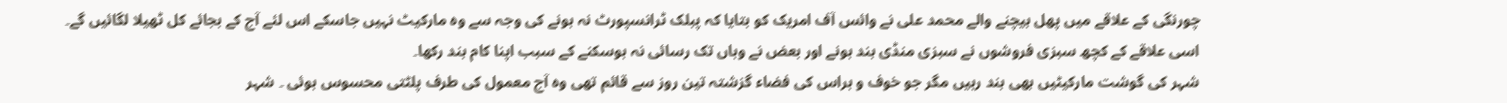چورنگی کے علاقے میں پھل بیچنے والے محمد علی نے وائس آف امریک کو بتایا کہ پبلک ٹرانسپورٹ نہ ہونے کی وجہ سے وہ مارکیٹ نہیں جاسکے اس لئے آج کے بجائے کل ٹھیلا لگائیں گے۔ اسی علاقے کے کچھ سبزی فروشوں نے سبزی منڈی بند ہونے اور بعض نے وہاں تک رسائی نہ ہوسکنے کے سبب اپنا کام بند رکھا۔
شہر کی گوشت مارکیٹیں بھی بند رہیں مگر جو خوف و ہراس کی فضاء گزشتہ تین روز سے قائم تھی وہ آج معمول کی طرف پلٹتی محسوس ہوئی ۔ شہر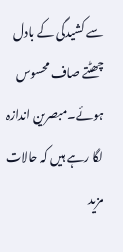سے کشیدگی کے بادل چھٹتے صاف محسوس ہوئے۔مبصرین اندازہ لگا رہے ہیں کہ حالات مزید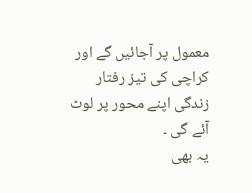معمول پر آجائیں گے اور کراچی کی تیز رفتار زندگی اپنے محور پر لوٹ آئے گی ۔
یہ بھی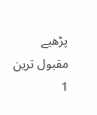پڑھیے
مقبول ترین
1